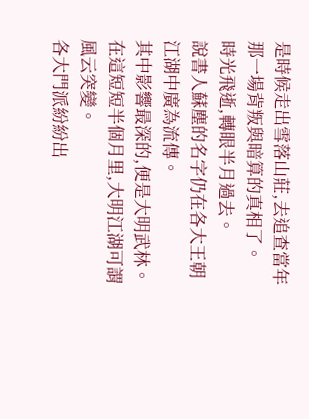是時候走出雪落山莊,去追查當年那一場背叛與暗算的真相了。
時光飛逝,轉眼半月過去。
說書人蘇塵的名字仍在各大王朝江湖中廣為流傳。
其中影響最深的,便是大明武林。
在這短短半個月里,大明江湖可謂風云突變。
各大門派紛紛出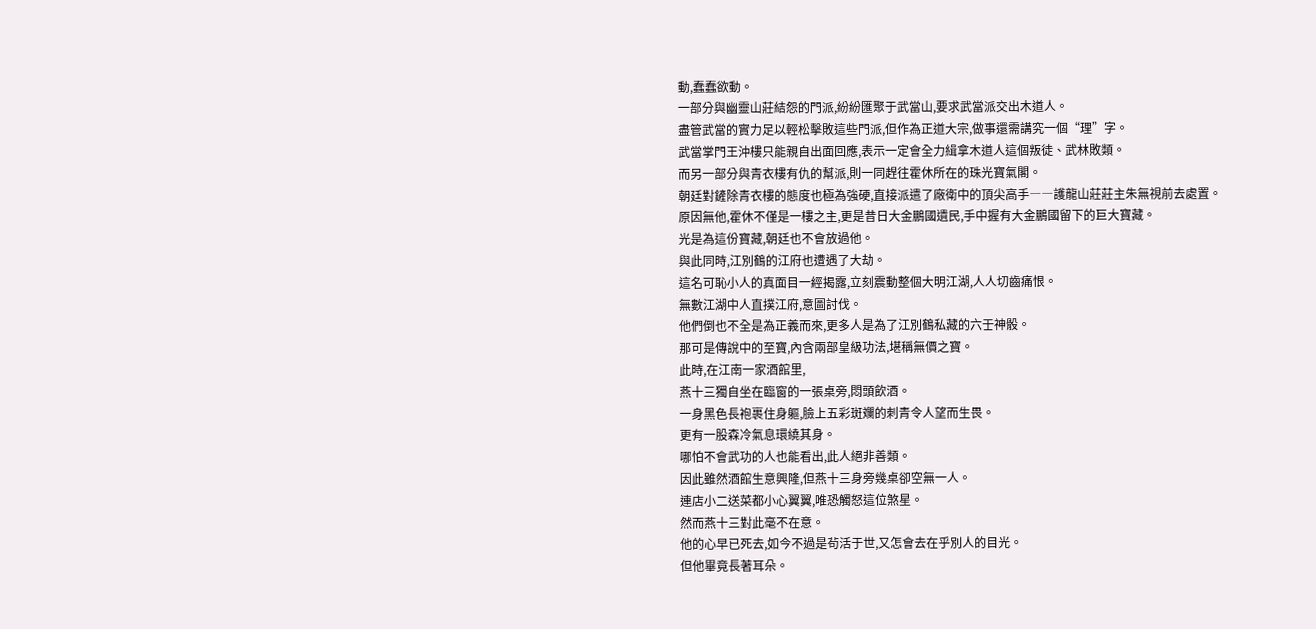動,蠢蠢欲動。
一部分與幽靈山莊結怨的門派,紛紛匯聚于武當山,要求武當派交出木道人。
盡管武當的實力足以輕松擊敗這些門派,但作為正道大宗,做事還需講究一個“理”字。
武當掌門王沖樓只能親自出面回應,表示一定會全力緝拿木道人這個叛徒、武林敗類。
而另一部分與青衣樓有仇的幫派,則一同趕往霍休所在的珠光寶氣閣。
朝廷對鏟除青衣樓的態度也極為強硬,直接派遣了廠衛中的頂尖高手――護龍山莊莊主朱無視前去處置。
原因無他,霍休不僅是一樓之主,更是昔日大金鵬國遺民,手中握有大金鵬國留下的巨大寶藏。
光是為這份寶藏,朝廷也不會放過他。
與此同時,江別鶴的江府也遭遇了大劫。
這名可恥小人的真面目一經揭露,立刻震動整個大明江湖,人人切齒痛恨。
無數江湖中人直撲江府,意圖討伐。
他們倒也不全是為正義而來,更多人是為了江別鶴私藏的六壬神骰。
那可是傳說中的至寶,內含兩部皇級功法,堪稱無價之寶。
此時,在江南一家酒館里,
燕十三獨自坐在臨窗的一張桌旁,悶頭飲酒。
一身黑色長袍裹住身軀,臉上五彩斑斕的刺青令人望而生畏。
更有一股森冷氣息環繞其身。
哪怕不會武功的人也能看出,此人絕非善類。
因此雖然酒館生意興隆,但燕十三身旁幾桌卻空無一人。
連店小二送菜都小心翼翼,唯恐觸怒這位煞星。
然而燕十三對此毫不在意。
他的心早已死去,如今不過是茍活于世,又怎會去在乎別人的目光。
但他畢竟長著耳朵。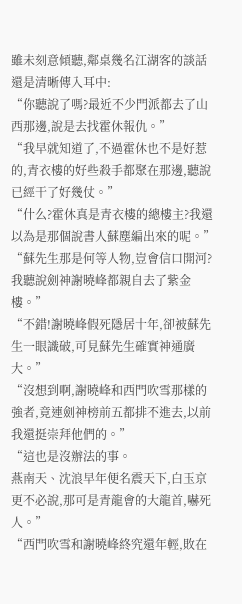雖未刻意傾聽,鄰桌幾名江湖客的談話還是清晰傳入耳中:
“你聽說了嗎?最近不少門派都去了山西那邊,說是去找霍休報仇。”
“我早就知道了,不過霍休也不是好惹的,青衣樓的好些殺手都聚在那邊,聽說已經干了好幾仗。”
“什么?霍休真是青衣樓的總樓主?我還以為是那個說書人蘇塵編出來的呢。”
“蘇先生那是何等人物,豈會信口開河?我聽說劍神謝曉峰都親自去了紫金樓。”
“不錯!謝曉峰假死隱居十年,卻被蘇先生一眼識破,可見蘇先生確實神通廣大。”
“沒想到啊,謝曉峰和西門吹雪那樣的強者,竟連劍神榜前五都排不進去,以前我還挺崇拜他們的。”
“這也是沒辦法的事。
燕南天、沈浪早年便名震天下,白玉京更不必說,那可是青龍會的大龍首,嚇死人。”
“西門吹雪和謝曉峰終究還年輕,敗在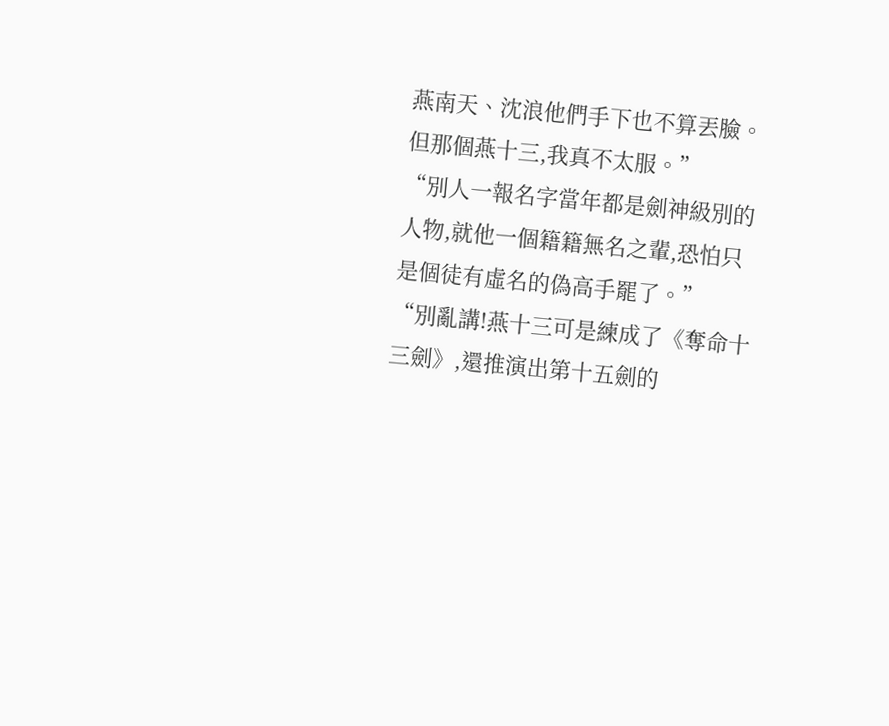燕南天、沈浪他們手下也不算丟臉。
但那個燕十三,我真不太服。”
“別人一報名字當年都是劍神級別的人物,就他一個籍籍無名之輩,恐怕只是個徒有虛名的偽高手罷了。”
“別亂講!燕十三可是練成了《奪命十三劍》,還推演出第十五劍的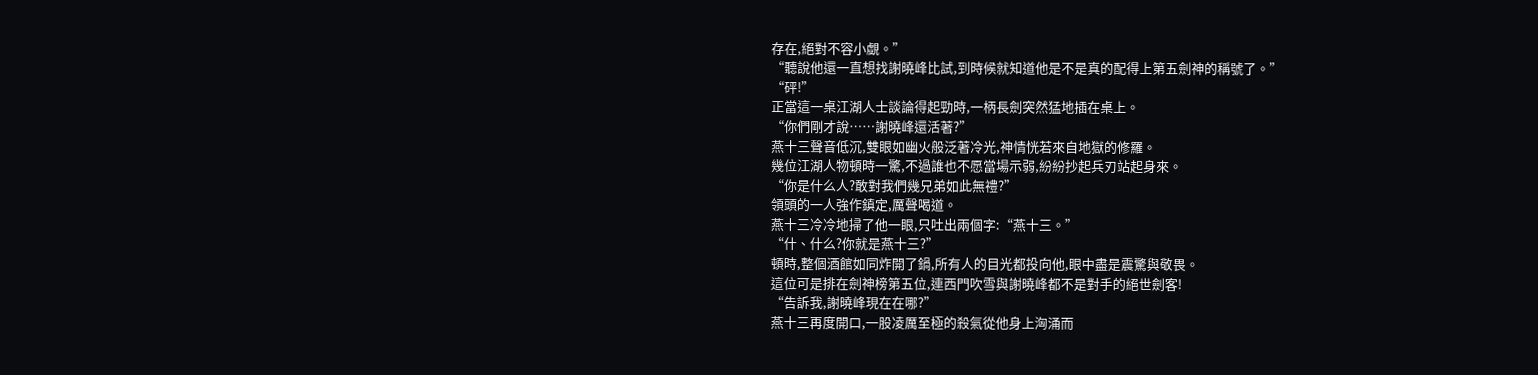存在,絕對不容小覷。”
“聽說他還一直想找謝曉峰比試,到時候就知道他是不是真的配得上第五劍神的稱號了。”
“砰!”
正當這一桌江湖人士談論得起勁時,一柄長劍突然猛地插在桌上。
“你們剛才說……謝曉峰還活著?”
燕十三聲音低沉,雙眼如幽火般泛著冷光,神情恍若來自地獄的修羅。
幾位江湖人物頓時一驚,不過誰也不愿當場示弱,紛紛抄起兵刃站起身來。
“你是什么人?敢對我們幾兄弟如此無禮?”
領頭的一人強作鎮定,厲聲喝道。
燕十三冷冷地掃了他一眼,只吐出兩個字:“燕十三。”
“什、什么?你就是燕十三?”
頓時,整個酒館如同炸開了鍋,所有人的目光都投向他,眼中盡是震驚與敬畏。
這位可是排在劍神榜第五位,連西門吹雪與謝曉峰都不是對手的絕世劍客!
“告訴我,謝曉峰現在在哪?”
燕十三再度開口,一股凌厲至極的殺氣從他身上洶涌而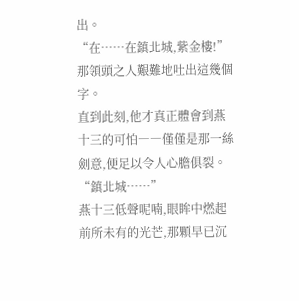出。
“在……在鎮北城,紫金樓!”
那領頭之人艱難地吐出這幾個字。
直到此刻,他才真正體會到燕十三的可怕――僅僅是那一絲劍意,便足以令人心膽俱裂。
“鎮北城……”
燕十三低聲呢喃,眼眸中燃起前所未有的光芒,那顆早已沉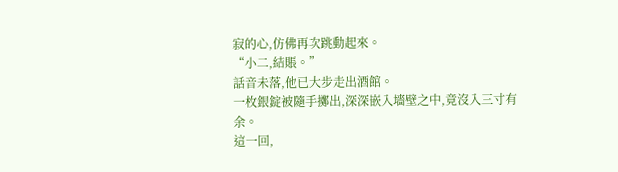寂的心,仿佛再次跳動起來。
“小二,結賬。”
話音未落,他已大步走出酒館。
一枚銀錠被隨手擲出,深深嵌入墻壁之中,竟沒入三寸有余。
這一回,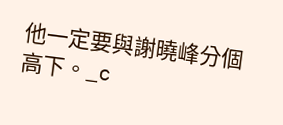他一定要與謝曉峰分個高下。_c